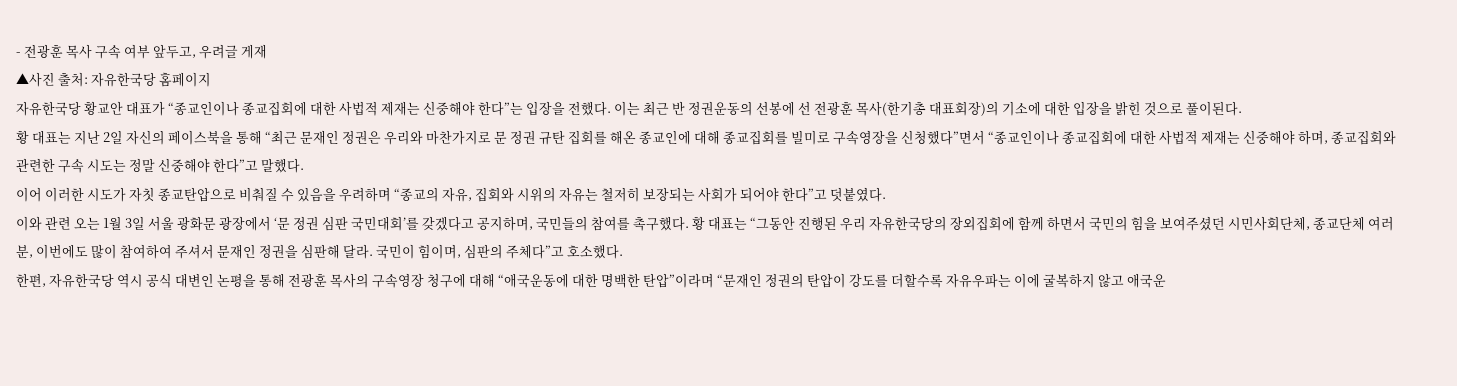- 전광훈 목사 구속 여부 앞두고, 우려글 게재
▲사진 출처: 자유한국당 홈페이지
자유한국당 황교안 대표가 “종교인이나 종교집회에 대한 사법적 제재는 신중해야 한다”는 입장을 전했다. 이는 최근 반 정권운동의 선봉에 선 전광훈 목사(한기총 대표회장)의 기소에 대한 입장을 밝힌 것으로 풀이된다.
황 대표는 지난 2일 자신의 페이스북을 통해 “최근 문재인 정권은 우리와 마찬가지로 문 정권 규탄 집회를 해온 종교인에 대해 종교집회를 빌미로 구속영장을 신청했다”면서 “종교인이나 종교집회에 대한 사법적 제재는 신중해야 하며, 종교집회와 관련한 구속 시도는 정말 신중해야 한다”고 말했다.
이어 이러한 시도가 자칫 종교탄압으로 비춰질 수 있음을 우려하며 “종교의 자유, 집회와 시위의 자유는 철저히 보장되는 사회가 되어야 한다”고 덧붙였다.
이와 관련 오는 1월 3일 서울 광화문 광장에서 ‘문 정권 심판 국민대회’를 갖겠다고 공지하며, 국민들의 참여를 촉구했다. 황 대표는 “그동안 진행된 우리 자유한국당의 장외집회에 함께 하면서 국민의 힘을 보여주셨던 시민사회단체, 종교단체 여러분, 이번에도 많이 참여하여 주셔서 문재인 정권을 심판해 달라. 국민이 힘이며, 심판의 주체다”고 호소했다.
한편, 자유한국당 역시 공식 대변인 논평을 통해 전광훈 목사의 구속영장 청구에 대해 “애국운동에 대한 명백한 탄압”이라며 “문재인 정권의 탄압이 강도를 더할수록 자유우파는 이에 굴복하지 않고 애국운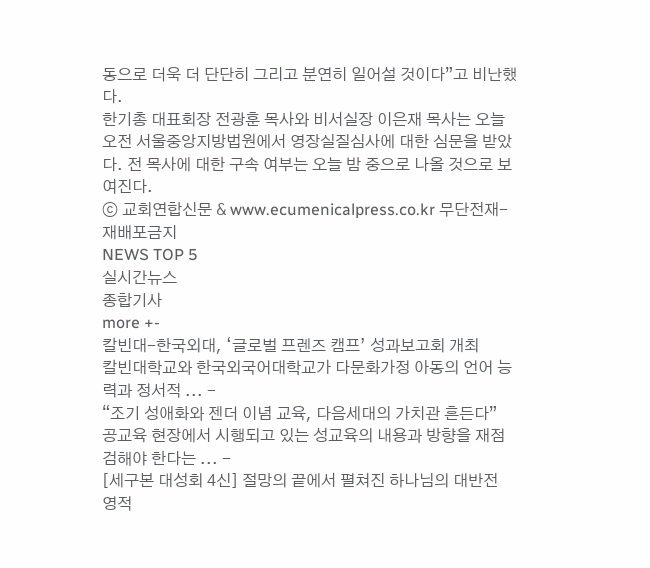동으로 더욱 더 단단히 그리고 분연히 일어설 것이다”고 비난했다.
한기총 대표회장 전광훈 목사와 비서실장 이은재 목사는 오늘 오전 서울중앙지방법원에서 영장실질심사에 대한 심문을 받았다. 전 목사에 대한 구속 여부는 오늘 밤 중으로 나올 것으로 보여진다.
ⓒ 교회연합신문 & www.ecumenicalpress.co.kr 무단전재-재배포금지
NEWS TOP 5
실시간뉴스
종합기사
more +-
칼빈대-한국외대, ‘글로벌 프렌즈 캠프’ 성과보고회 개최
칼빈대학교와 한국외국어대학교가 다문화가정 아동의 언어 능력과 정서적 ... -
“조기 성애화와 젠더 이념 교육, 다음세대의 가치관 흔든다”
공교육 현장에서 시행되고 있는 성교육의 내용과 방향을 재점검해야 한다는 ... -
[세구본 대성회 4신] 절망의 끝에서 펼쳐진 하나님의 대반전
영적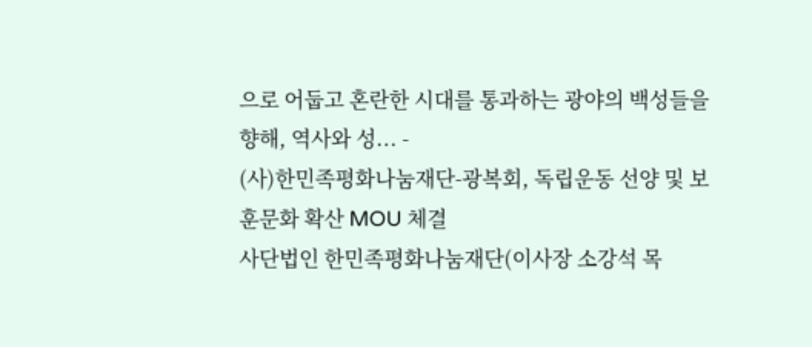으로 어둡고 혼란한 시대를 통과하는 광야의 백성들을 향해, 역사와 성... -
(사)한민족평화나눔재단-광복회, 독립운동 선양 및 보훈문화 확산 MOU 체결
사단법인 한민족평화나눔재단(이사장 소강석 목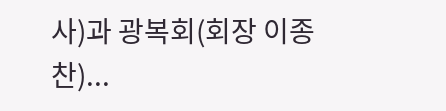사)과 광복회(회장 이종찬)...